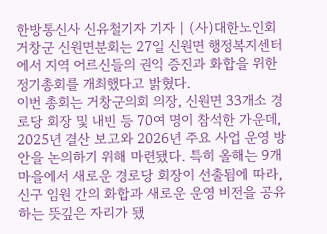한방통신사 신유철기자 기자 | (사)대한노인회 거창군 신원면분회는 27일 신원면 행정복지센터에서 지역 어르신들의 권익 증진과 화합을 위한 정기총회를 개최했다고 밝혔다.
이번 총회는 거창군의회 의장, 신원면 33개소 경로당 회장 및 내빈 등 70여 명이 참석한 가운데, 2025년 결산 보고와 2026년 주요 사업 운영 방안을 논의하기 위해 마련됐다. 특히 올해는 9개 마을에서 새로운 경로당 회장이 선출됨에 따라, 신구 임원 간의 화합과 새로운 운영 비전을 공유하는 뜻깊은 자리가 됐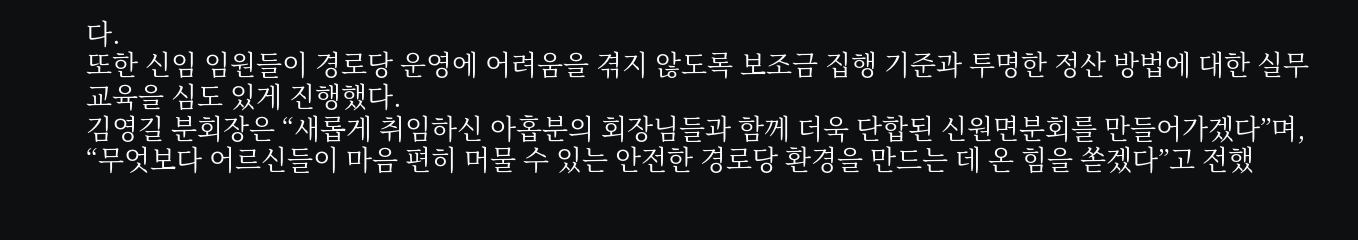다.
또한 신임 임원들이 경로당 운영에 어려움을 겪지 않도록 보조금 집행 기준과 투명한 정산 방법에 대한 실무 교육을 심도 있게 진행했다.
김영길 분회장은 “새롭게 취임하신 아홉분의 회장님들과 함께 더욱 단합된 신원면분회를 만들어가겠다”며, “무엇보다 어르신들이 마음 편히 머물 수 있는 안전한 경로당 환경을 만드는 데 온 힘을 쏟겠다”고 전했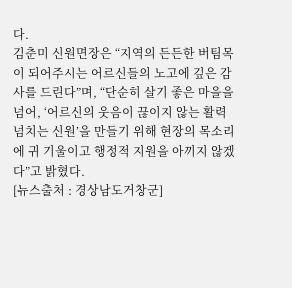다.
김춘미 신원면장은 “지역의 든든한 버팀목이 되어주시는 어르신들의 노고에 깊은 감사를 드린다”며, “단순히 살기 좋은 마을을 넘어, ‘어르신의 웃음이 끊이지 않는 활력 넘치는 신원’을 만들기 위해 현장의 목소리에 귀 기울이고 행정적 지원을 아끼지 않겠다”고 밝혔다.
[뉴스출처 : 경상남도거창군]